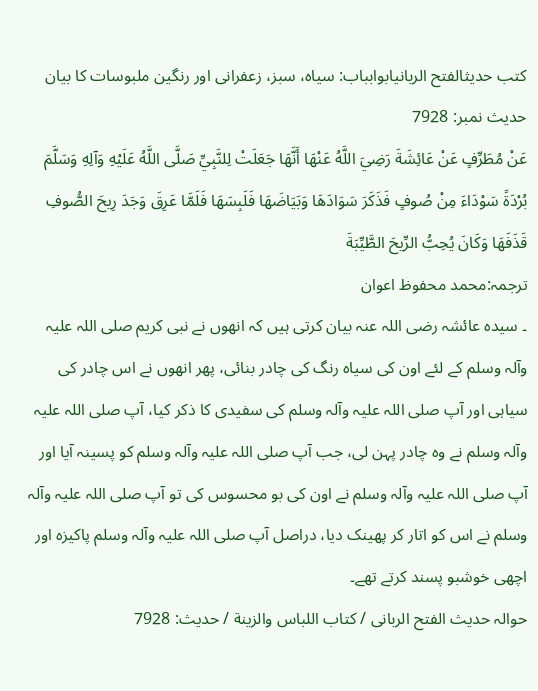کتب حدیثالفتح الربانیابوابباب: سیاہ، سبز، زعفرانی اور رنگین ملبوسات کا بیان
حدیث نمبر: 7928
عَنْ مُطَرِّفٍ عَنْ عَائِشَةَ رَضِيَ اللَّهُ عَنْهَا أَنَّهَا جَعَلَتْ لِلنَّبِيِّ صَلَّى اللَّهُ عَلَيْهِ وَآلِهِ وَسَلَّمَ بُرْدَةً سَوْدَاءَ مِنْ صُوفٍ فَذَكَرَ سَوَادَهَا وَبَيَاضَهَا فَلَبِسَهَا فَلَمَّا عَرِقَ وَجَدَ رِيحَ الصُّوفِ قَذَفَهَا وَكَانَ يُحِبُّ الرِّيحَ الطَّيِّبَةَ
ترجمہ:محمد محفوظ اعوان
۔ سیدہ عائشہ رضی اللہ عنہ بیان کرتی ہیں کہ انھوں نے نبی کریم صلی اللہ علیہ وآلہ وسلم کے لئے اون کی سیاہ رنگ کی چادر بنائی، پھر انھوں نے اس چادر کی سیاہی اور آپ صلی اللہ علیہ وآلہ وسلم کی سفیدی کا ذکر کیا، آپ صلی اللہ علیہ وآلہ وسلم نے وہ چادر پہن لی، جب آپ صلی اللہ علیہ وآلہ وسلم کو پسینہ آیا اور آپ صلی اللہ علیہ وآلہ وسلم نے اون کی بو محسوس کی تو آپ صلی اللہ علیہ وآلہ وسلم نے اس کو اتار کر پھینک دیا، دراصل آپ صلی اللہ علیہ وآلہ وسلم پاکیزہ اور اچھی خوشبو پسند کرتے تھے۔
حوالہ حدیث الفتح الربانی / كتاب اللباس والزينة / حدیث: 7928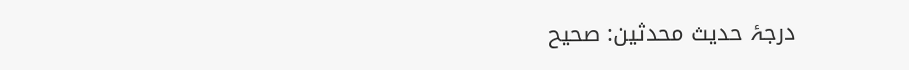درجۂ حدیث محدثین: صحیح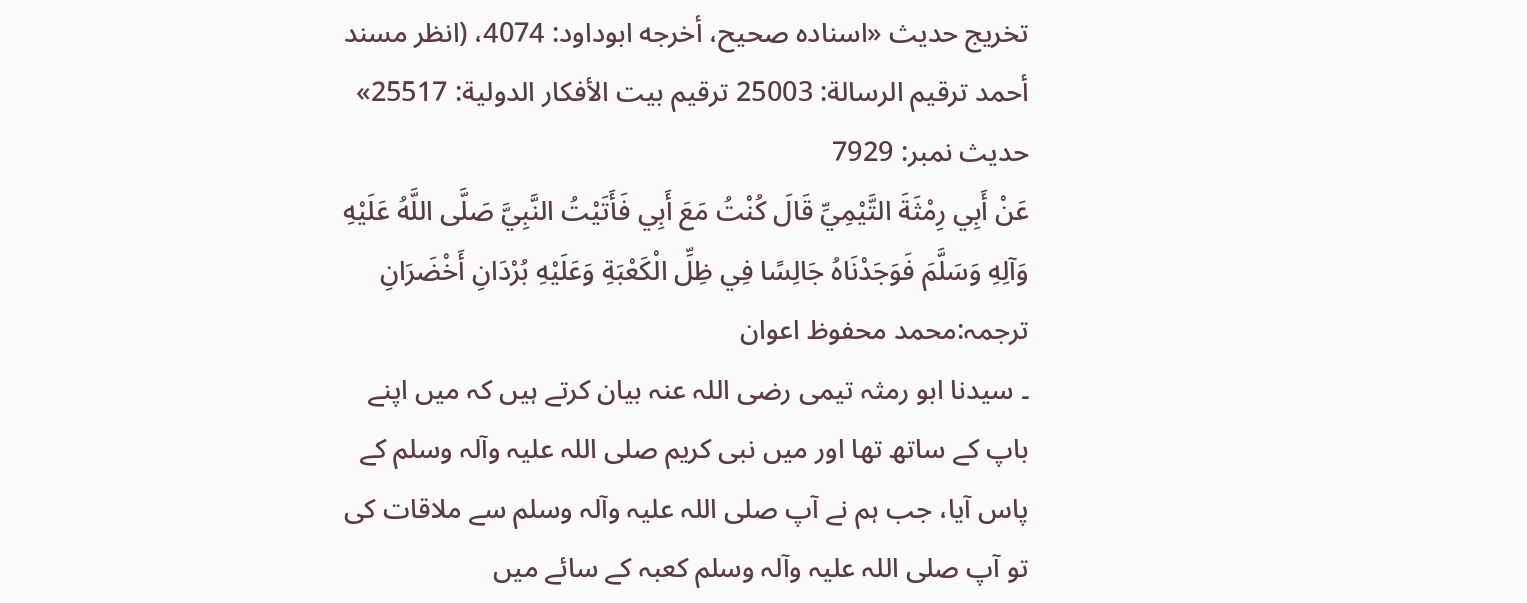تخریج حدیث «اسناده صحيح، أخرجه ابوداود: 4074، (انظر مسند أحمد ترقيم الرسالة: 25003 ترقیم بيت الأفكار الدولية: 25517»
حدیث نمبر: 7929
عَنْ أَبِي رِمْثَةَ التَّيْمِيِّ قَالَ كُنْتُ مَعَ أَبِي فَأَتَيْتُ النَّبِيَّ صَلَّى اللَّهُ عَلَيْهِ وَآلِهِ وَسَلَّمَ فَوَجَدْنَاهُ جَالِسًا فِي ظِلِّ الْكَعْبَةِ وَعَلَيْهِ بُرْدَانِ أَخْضَرَانِ
ترجمہ:محمد محفوظ اعوان
۔ سیدنا ابو رمثہ تیمی رضی اللہ عنہ بیان کرتے ہیں کہ میں اپنے باپ کے ساتھ تھا اور میں نبی کریم صلی اللہ علیہ وآلہ وسلم کے پاس آیا، جب ہم نے آپ صلی اللہ علیہ وآلہ وسلم سے ملاقات کی تو آپ صلی اللہ علیہ وآلہ وسلم کعبہ کے سائے میں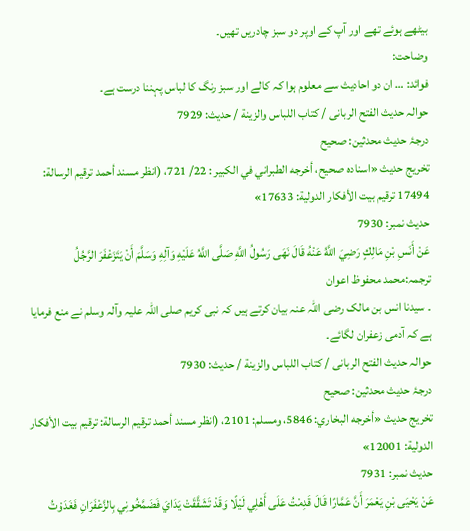بیٹھے ہوئے تھے اور آپ کے اوپر دو سبز چادریں تھیں۔
وضاحت:
فوائد: … ان دو احادیث سے معلوم ہوا کہ کالے اور سبز رنگ کا لباس پہننا درست ہے۔
حوالہ حدیث الفتح الربانی / كتاب اللباس والزينة / حدیث: 7929
درجۂ حدیث محدثین: صحیح
تخریج حدیث «اسناده صحيح، أخرجه الطبراني في الكبير : 22/ 721، (انظر مسند أحمد ترقيم الرسالة: 17494 ترقیم بيت الأفكار الدولية: 17633»
حدیث نمبر: 7930
عَنْ أَنَسِ بْنِ مَالِكٍ رَضِيَ اللَّهُ عَنْهُ قَالَ نَهَى رَسُولُ اللَّهِ صَلَّى اللَّهُ عَلَيْهِ وَآلِهِ وَسَلَّمَ أَنْ يَتَزَعْفَرَ الرَّجُلُ
ترجمہ:محمد محفوظ اعوان
۔ سیدنا انس بن مالک رضی اللہ عنہ بیان کرتے ہیں کہ نبی کریم صلی اللہ علیہ وآلہ وسلم نے منع فرمایا ہے کہ آدمی زعفران لگائے۔
حوالہ حدیث الفتح الربانی / كتاب اللباس والزينة / حدیث: 7930
درجۂ حدیث محدثین: صحیح
تخریج حدیث «أخرجه البخاري: 5846، ومسلم: 2101، (انظر مسند أحمد ترقيم الرسالة: ترقیم بيت الأفكار الدولية: 12001»
حدیث نمبر: 7931
عَنْ يَحْيَى بْنِ يَعْمَرَ أَنَّ عَمَّارًا قَالَ قَدِمْتُ عَلَى أَهْلِي لَيْلًا وَقَدْ تَشَقَّقَتْ يَدَايَ فَضَمَّخُونِي بِالزَّعْفَرَانِ فَغَدَوْتُ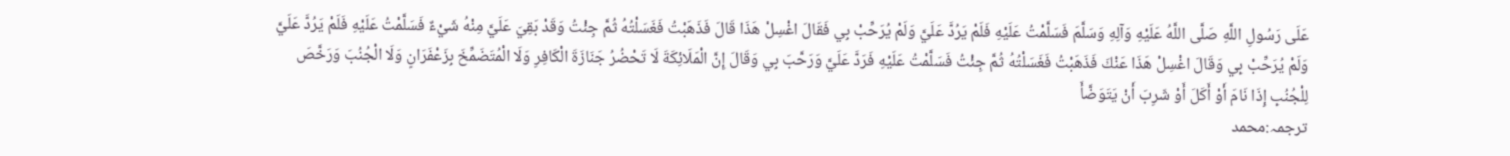عَلَى رَسُولِ اللَّهِ صَلَّى اللَّهُ عَلَيْهِ وَآلِهِ وَسَلَّمَ فَسَلَّمْتُ عَلَيْهِ فَلَمْ يَرُدَّ عَلَيَّ وَلَمْ يُرَحِّبْ بِي فَقَالَ اغْسِلْ هَذَا قَالَ فَذَهَبْتُ فَغَسَلْتُهُ ثُمَّ جِئْتُ وَقَدْ بَقِيَ عَلَيَّ مِنْهُ شَيْءٌ فَسَلَّمْتُ عَلَيْهِ فَلَمْ يَرُدَّ عَلَيَّ وَلَمْ يُرَحِّبْ بِي وَقَالَ اغْسِلْ هَذَا عَنْكَ فَذَهَبْتُ فَغَسَلْتُهُ ثُمَّ جِئْتُ فَسَلَّمْتُ عَلَيْهِ فَرَدَّ عَلَيَّ وَرَحَّبَ بِي وَقَالَ إِنَّ الْمَلَائِكَةَ لَا تَحْضُرُ جَنَازَةَ الْكَافِرِ وَلَا الْمُتَضَمِّخَ بِزَعْفَرَانٍ وَلَا الْجُنُبَ وَرَخَّصَ لِلْجُنُبِ إِذَا نَامَ أَوْ أَكَلَ أَوْ شَرِبَ أَنْ يَتَوَضَّأَ
ترجمہ:محمد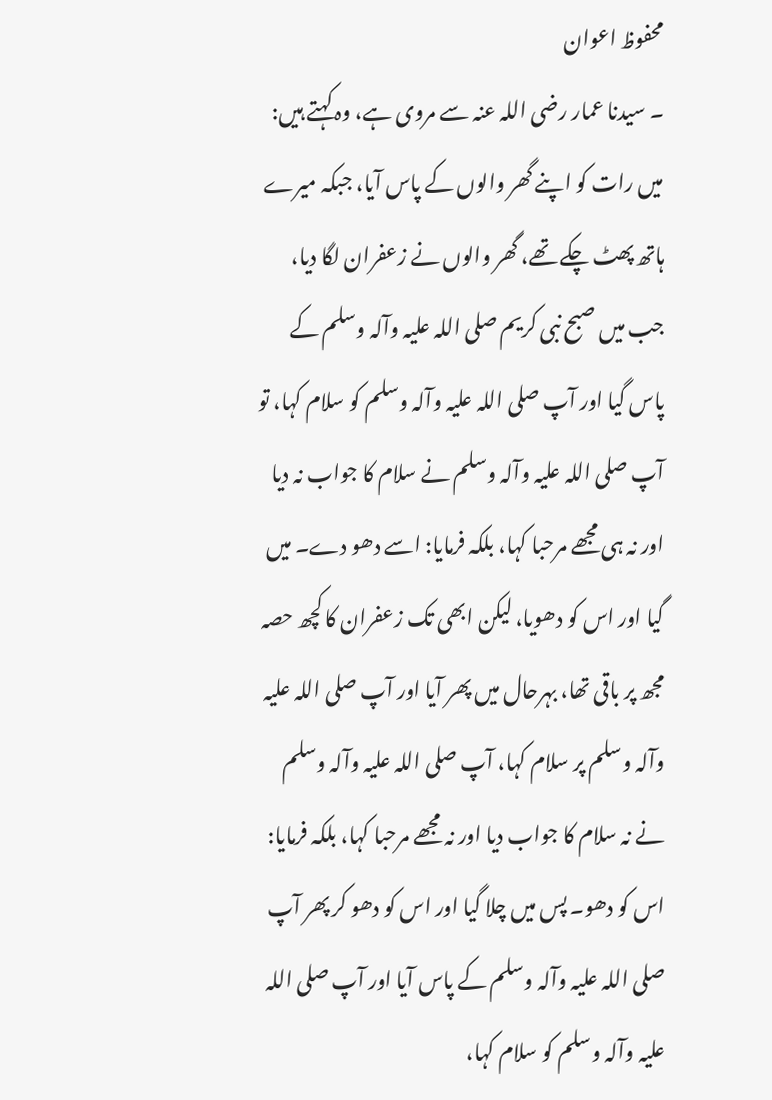محفوظ اعوان
۔ سیدنا عمار رضی اللہ عنہ سے مروی ہے، وہ کہتے ہیں: میں رات کو اپنے گھر والوں کے پاس آیا، جبکہ میرے ہاتھ پھٹ چکے تھے، گھر والوں نے زعفران لگا دیا، جب میں صبح نبی کریم صلی اللہ علیہ وآلہ وسلم کے پاس گیا اور آپ صلی اللہ علیہ وآلہ وسلم کو سلام کہا، تو آپ صلی اللہ علیہ وآلہ وسلم نے سلام کا جواب نہ دیا اور نہ ہی مجھے مرحبا کہا، بلکہ فرمایا: اسے دھو دے۔ میں گیا اور اس کو دھویا، لیکن ابھی تک زعفران کا کچھ حصہ مجھ پر باقی تھا، بہرحال میں پھر آیا اور آپ صلی اللہ علیہ وآلہ وسلم پر سلام کہا، آپ صلی اللہ علیہ وآلہ وسلم نے نہ سلام کا جواب دیا اور نہ مجھے مرحبا کہا، بلکہ فرمایا: اس کو دھو۔ پس میں چلا گیا اور اس کو دھو کر پھر آپ صلی اللہ علیہ وآلہ وسلم کے پاس آیا اور آپ صلی اللہ علیہ وآلہ وسلم کو سلام کہا،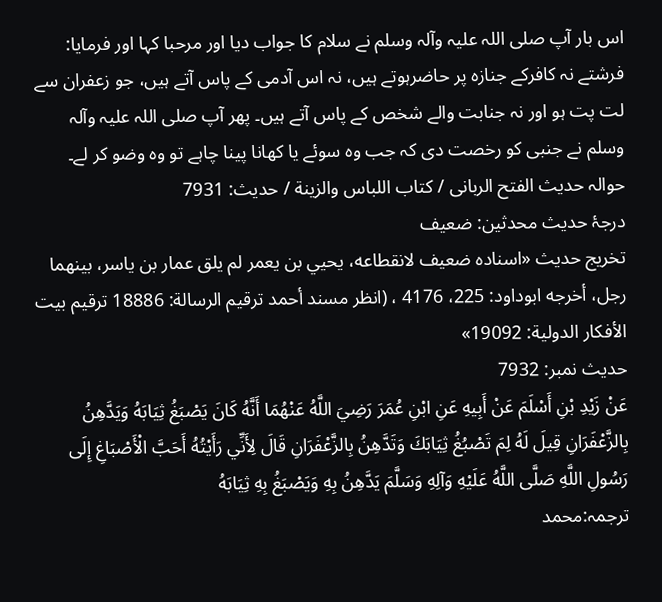اس بار آپ صلی اللہ علیہ وآلہ وسلم نے سلام کا جواب دیا اور مرحبا کہا اور فرمایا: فرشتے نہ کافرکے جنازہ پر حاضرہوتے ہیں، نہ اس آدمی کے پاس آتے ہیں، جو زعفران سے لت پت ہو اور نہ جنابت والے شخص کے پاس آتے ہیں۔ پھر آپ صلی اللہ علیہ وآلہ وسلم نے جنبی کو رخصت دی کہ جب وہ سوئے یا کھانا پینا چاہے تو وہ وضو کر لے۔
حوالہ حدیث الفتح الربانی / كتاب اللباس والزينة / حدیث: 7931
درجۂ حدیث محدثین: ضعیف
تخریج حدیث «اسناده ضعيف لانقطاعه، يحيي بن يعمر لم يلق عمار بن ياسر، بينھما رجل، أخرجه ابوداود: 225، 4176 ، (انظر مسند أحمد ترقيم الرسالة: 18886 ترقیم بيت الأفكار الدولية: 19092»
حدیث نمبر: 7932
عَنْ زَيْدِ بْنِ أَسْلَمَ عَنْ أَبِيهِ عَنِ ابْنِ عُمَرَ رَضِيَ اللَّهُ عَنْهُمَا أَنَّهُ كَانَ يَصْبَغُ ثِيَابَهُ وَيَدَّهِنُ بِالزَّعْفَرَانِ قِيلَ لَهُ لِمَ تَصْبُغُ ثِيَابَكَ وَتَدَّهِنُ بِالزَّعْفَرَانِ قَالَ لِأَنِّي رَأَيْتُهُ أَحَبَّ الْأَصْبَاغِ إِلَى رَسُولِ اللَّهِ صَلَّى اللَّهُ عَلَيْهِ وَآلِهِ وَسَلَّمَ يَدَّهِنُ بِهِ وَيَصْبَغُ بِهِ ثِيَابَهُ
ترجمہ:محمد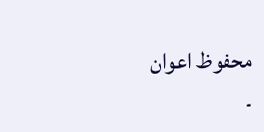محفوظ اعوان
۔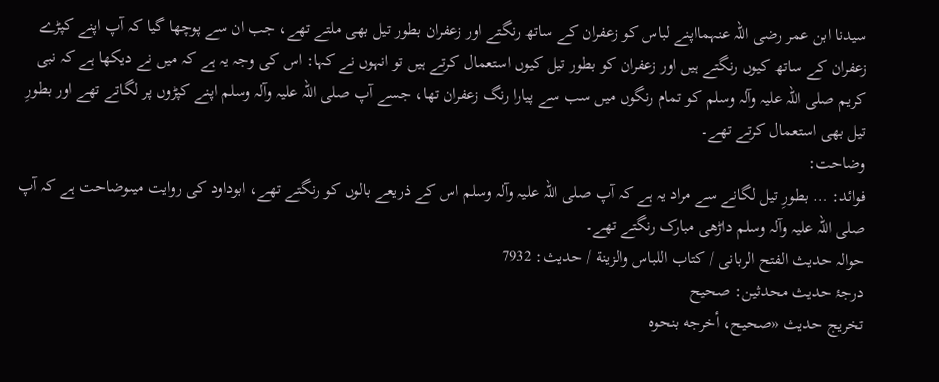سیدنا ابن عمر رضی اللہ عنہمااپنے لباس کو زعفران کے ساتھ رنگتے اور زعفران بطور تیل بھی ملتے تھے، جب ان سے پوچھا گیا کہ آپ اپنے کپڑے زعفران کے ساتھ کیوں رنگتے ہیں اور زعفران کو بطور تیل کیوں استعمال کرتے ہیں تو انہوں نے کہا: اس کی وجہ یہ ہے کہ میں نے دیکھا ہے کہ نبی کریم صلی اللہ علیہ وآلہ وسلم کو تمام رنگوں میں سب سے پیارا رنگ زعفران تھا، جسے آپ صلی اللہ علیہ وآلہ وسلم اپنے کپڑوں پر لگاتے تھے اور بطورِ تیل بھی استعمال کرتے تھے۔
وضاحت:
فوائد: … بطورِ تیل لگانے سے مراد یہ ہے کہ آپ صلی اللہ علیہ وآلہ وسلم اس کے ذریعے بالوں کو رنگتے تھے، ابوداود کی روایت میںوضاحت ہے کہ آپ صلی اللہ علیہ وآلہ وسلم داڑھی مبارک رنگتے تھے۔
حوالہ حدیث الفتح الربانی / كتاب اللباس والزينة / حدیث: 7932
درجۂ حدیث محدثین: صحیح
تخریج حدیث «صحيح، أخرجه بنحوه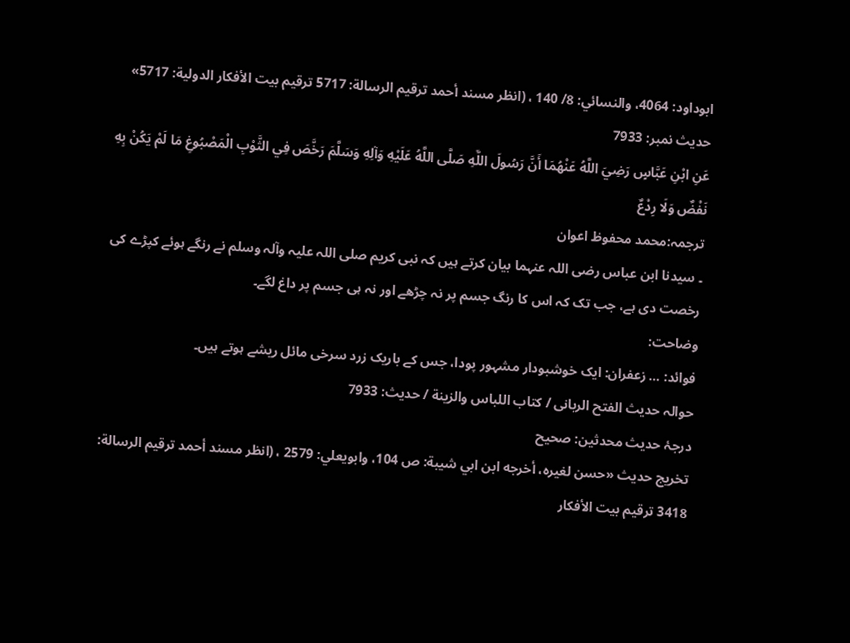ابوداود: 4064، والنسائي: 8/ 140 ، (انظر مسند أحمد ترقيم الرسالة: 5717 ترقیم بيت الأفكار الدولية: 5717»
حدیث نمبر: 7933
عَنِ ابْنِ عَبَّاسٍ رَضِيَ اللَّهُ عَنْهُمَا أَنَّ رَسُولَ اللَّهِ صَلَّى اللَّهُ عَلَيْهِ وَآلِهِ وَسَلَّمَ رَخَّصَ فِي الثَّوْبِ الْمَصْبُوغِ مَا لَمْ يَكُنْ بِهِ نَفْضٌ وَلَا رِدْعٌ
ترجمہ:محمد محفوظ اعوان
۔ سیدنا ابن عباس رضی اللہ عنہما بیان کرتے ہیں کہ نبی کریم صلی اللہ علیہ وآلہ وسلم نے رنگے ہوئے کپڑے کی رخصت دی ہے، جب تک کہ اس کا رنگ جسم پر نہ چڑھے اور نہ ہی جسم پر داغ لگے۔
وضاحت:
فوائد: … زعفران: ایک خوشبودار مشہور پودا، جس کے باریک زرد سرخی مائل ریشے ہوتے ہیں۔
حوالہ حدیث الفتح الربانی / كتاب اللباس والزينة / حدیث: 7933
درجۂ حدیث محدثین: صحیح
تخریج حدیث «حسن لغيره، أخرجه ابن ابي شيبة: ص 104، وابويعلي: 2579 ، (انظر مسند أحمد ترقيم الرسالة: 3418 ترقیم بيت الأفكار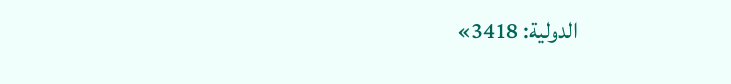الدولية: 3418»